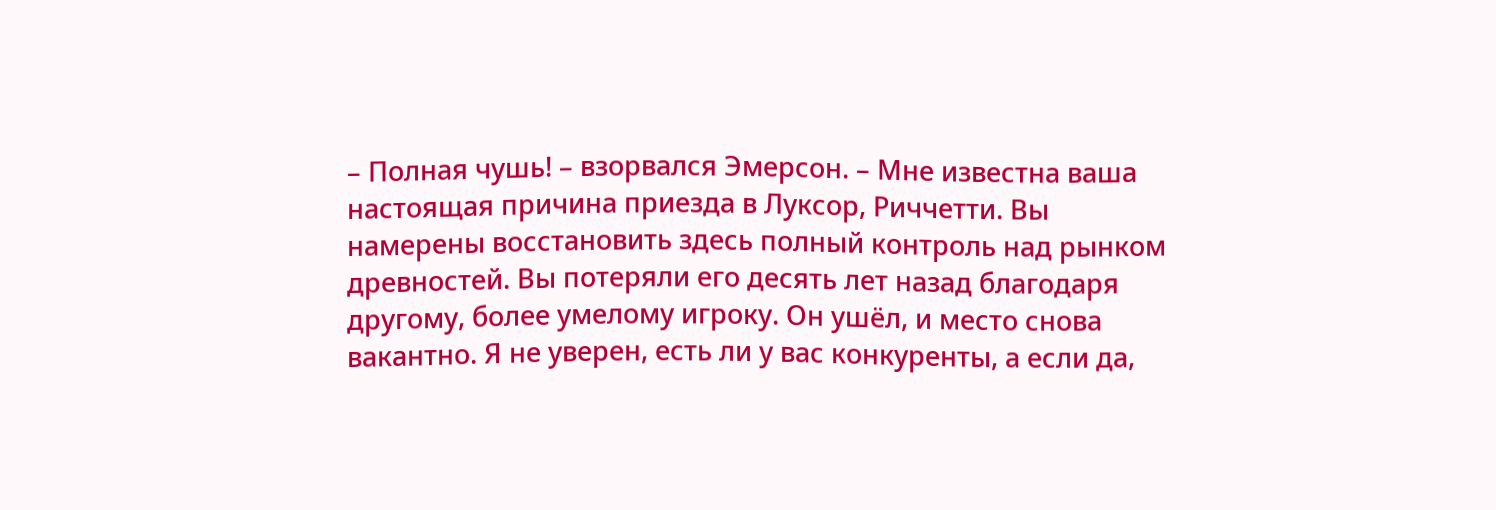– Полная чушь! – взорвался Эмерсон. – Мне известна ваша настоящая причина приезда в Луксор, Риччетти. Вы намерены восстановить здесь полный контроль над рынком древностей. Вы потеряли его десять лет назад благодаря другому, более умелому игроку. Он ушёл, и место снова вакантно. Я не уверен, есть ли у вас конкуренты, а если да,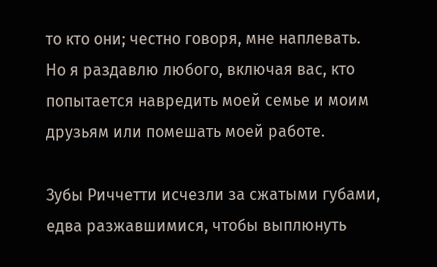то кто они; честно говоря, мне наплевать. Но я раздавлю любого, включая вас, кто попытается навредить моей семье и моим друзьям или помешать моей работе.

Зубы Риччетти исчезли за сжатыми губами, едва разжавшимися, чтобы выплюнуть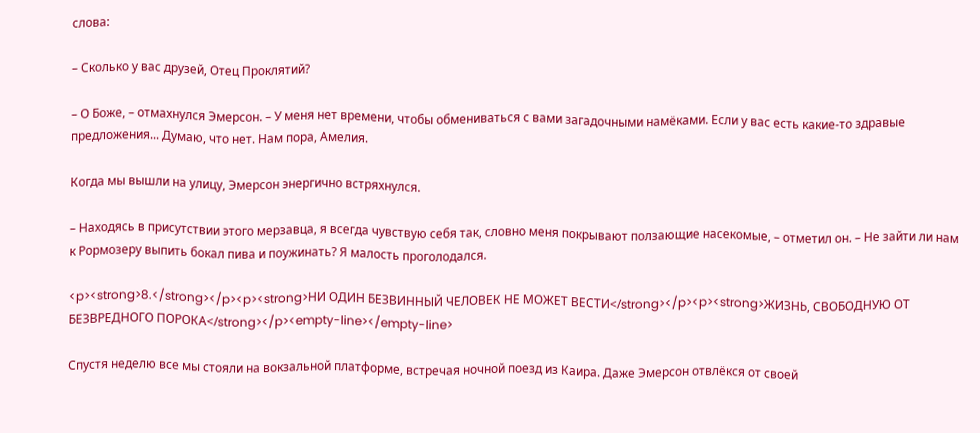слова:

– Сколько у вас друзей, Отец Проклятий?

– О Боже, – отмахнулся Эмерсон. – У меня нет времени, чтобы обмениваться с вами загадочными намёками. Если у вас есть какие-то здравые предложения... Думаю, что нет. Нам пора, Амелия.

Когда мы вышли на улицу, Эмерсон энергично встряхнулся.

– Находясь в присутствии этого мерзавца, я всегда чувствую себя так, словно меня покрывают ползающие насекомые, – отметил он. – Не зайти ли нам к Рормозеру выпить бокал пива и поужинать? Я малость проголодался.

<p><strong>8.</strong></p><p><strong>НИ ОДИН БЕЗВИННЫЙ ЧЕЛОВЕК НЕ МОЖЕТ ВЕСТИ</strong></p><p><strong>ЖИЗНЬ, СВОБОДНУЮ ОТ БЕЗВРЕДНОГО ПОРОКА</strong></p><empty-line></empty-line>

Спустя неделю все мы стояли на вокзальной платформе, встречая ночной поезд из Каира. Даже Эмерсон отвлёкся от своей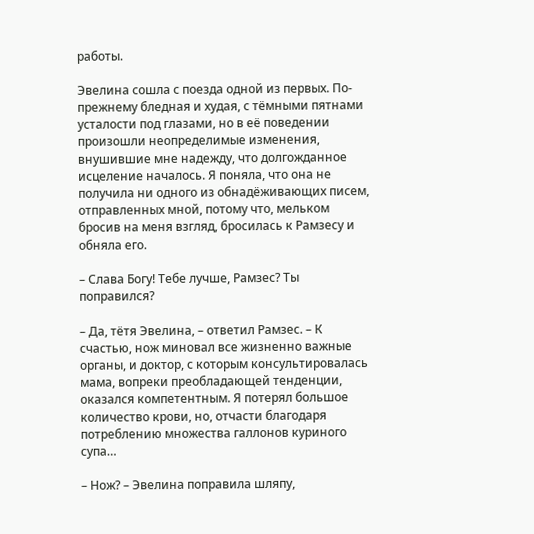работы.

Эвелина сошла с поезда одной из первых. По-прежнему бледная и худая, с тёмными пятнами усталости под глазами, но в её поведении произошли неопределимые изменения, внушившие мне надежду, что долгожданное исцеление началось. Я поняла, что она не получила ни одного из обнадёживающих писем, отправленных мной, потому что, мельком бросив на меня взгляд, бросилась к Рамзесу и обняла его.

– Слава Богу! Тебе лучше, Рамзес? Ты поправился?

– Да, тётя Эвелина, – ответил Рамзес. – К счастью, нож миновал все жизненно важные органы, и доктор, с которым консультировалась мама, вопреки преобладающей тенденции, оказался компетентным. Я потерял большое количество крови, но, отчасти благодаря потреблению множества галлонов куриного супа…

– Нож? – Эвелина поправила шляпу,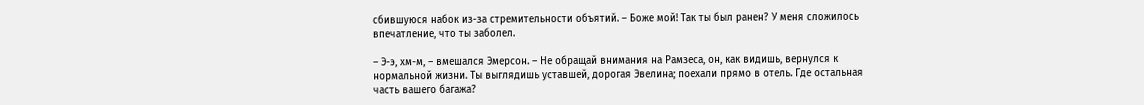сбившуюся набок из-за стремительности объятий. – Боже мой! Так ты был ранен? У меня сложилось впечатление, что ты заболел.

– Э-э, хм-м, – вмешался Эмерсон. – Не обращай внимания на Рамзеса, он, как видишь, вернулся к нормальной жизни. Ты выглядишь уставшей, дорогая Эвелина; поехали прямо в отель. Где остальная часть вашего багажа?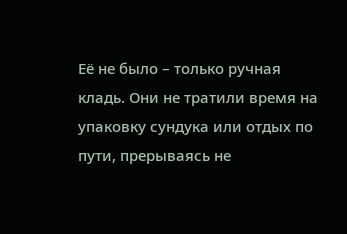Её не было – только ручная кладь. Они не тратили время на упаковку сундука или отдых по пути, прерываясь не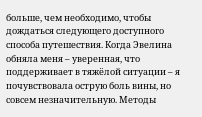больше, чем необходимо, чтобы дождаться следующего доступного способа путешествия. Когда Эвелина обняла меня – уверенная, что поддерживает в тяжёлой ситуации – я почувствовала острую боль вины, но совсем незначительную. Методы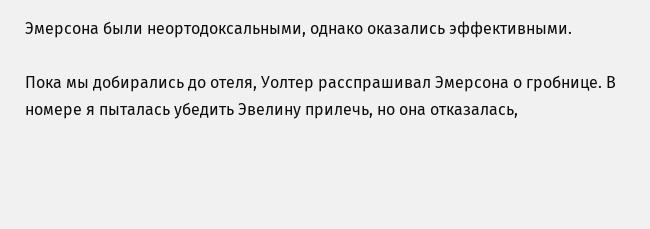Эмерсона были неортодоксальными, однако оказались эффективными.

Пока мы добирались до отеля, Уолтер расспрашивал Эмерсона о гробнице. В номере я пыталась убедить Эвелину прилечь, но она отказалась,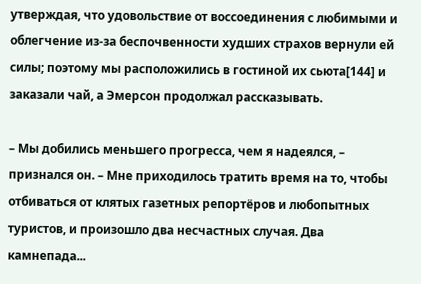утверждая, что удовольствие от воссоединения с любимыми и облегчение из-за беспочвенности худших страхов вернули ей силы; поэтому мы расположились в гостиной их сьюта[144] и заказали чай, а Эмерсон продолжал рассказывать.

– Мы добились меньшего прогресса, чем я надеялся, – признался он. – Мне приходилось тратить время на то, чтобы отбиваться от клятых газетных репортёров и любопытных туристов, и произошло два несчастных случая. Два камнепада...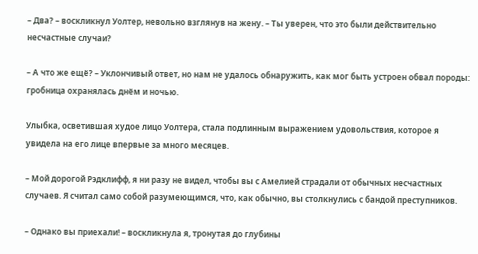– Два? – воскликнул Уолтер, невольно взглянув на жену. – Ты уверен, что это были действительно несчастные случаи?

– А что же ещё? – Уклончивый ответ, но нам не удалось обнаружить, как мог быть устроен обвал породы: гробница охранялась днём и ночью.

Улыбка, осветившая худое лицо Уолтера, стала подлинным выражением удовольствия, которое я увидела на его лице впервые за много месяцев.

– Мой дорогой Рэдклифф, я ни разу не видел, чтобы вы с Амелией страдали от обычных несчастных случаев. Я считал само собой разумеющимся, что, как обычно, вы столкнулись с бандой преступников.

– Однако вы приехали! – воскликнула я, тронутая до глубины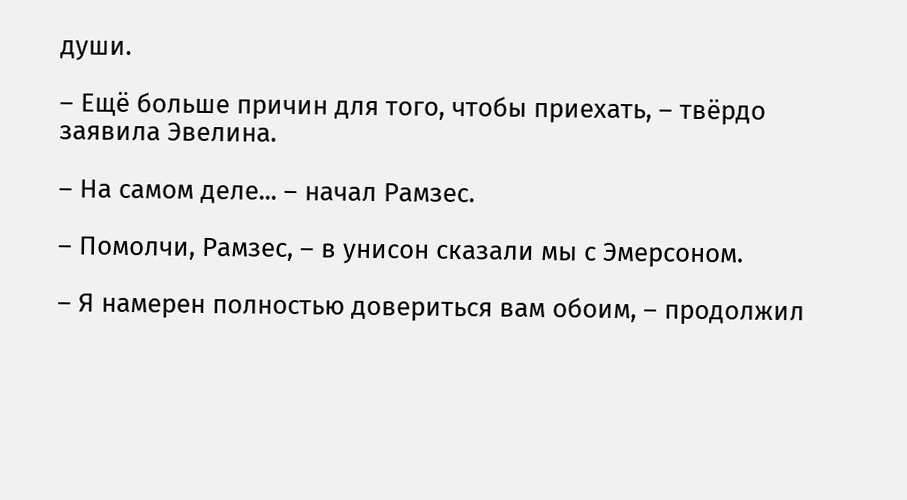души.

– Ещё больше причин для того, чтобы приехать, – твёрдо заявила Эвелина.

– На самом деле... – начал Рамзес.

– Помолчи, Рамзес, – в унисон сказали мы с Эмерсоном.

– Я намерен полностью довериться вам обоим, – продолжил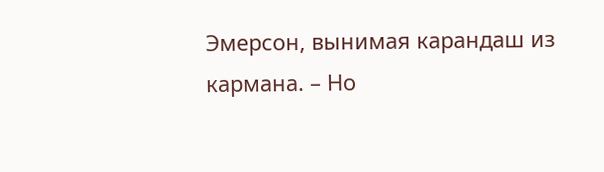Эмерсон, вынимая карандаш из кармана. – Но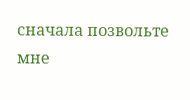сначала позвольте мне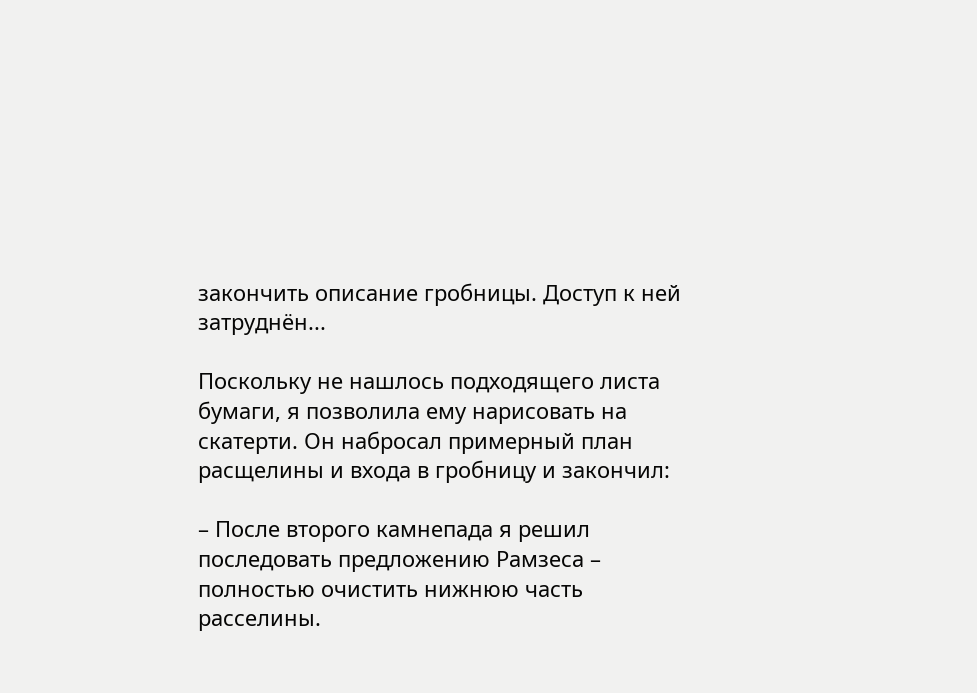закончить описание гробницы. Доступ к ней затруднён...

Поскольку не нашлось подходящего листа бумаги, я позволила ему нарисовать на скатерти. Он набросал примерный план расщелины и входа в гробницу и закончил:

– После второго камнепада я решил последовать предложению Рамзеса – полностью очистить нижнюю часть расселины.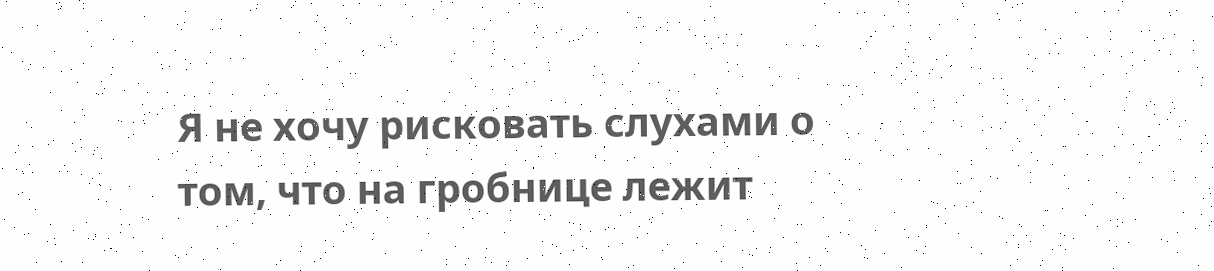Я не хочу рисковать слухами о том, что на гробнице лежит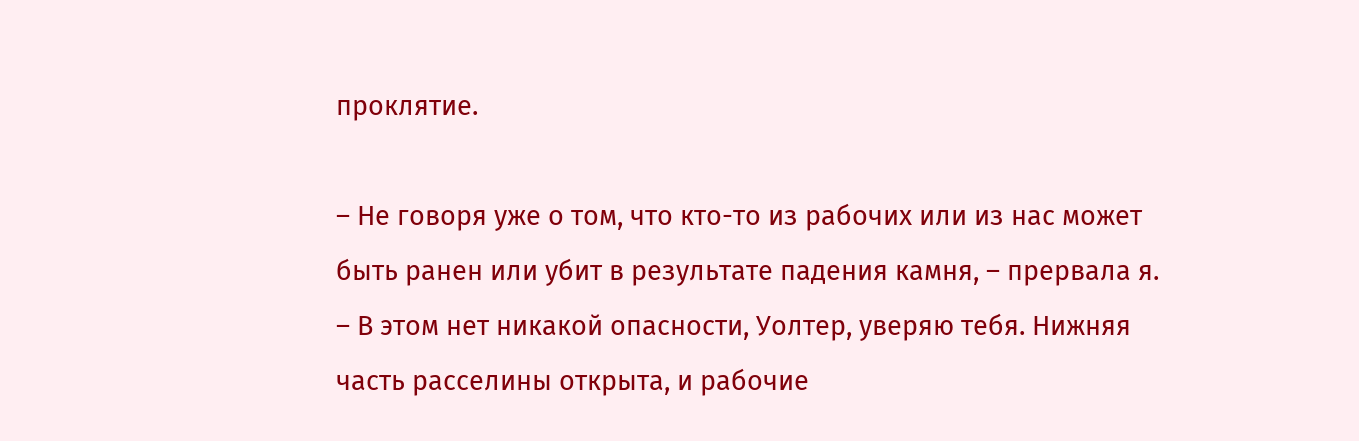проклятие.

– Не говоря уже о том, что кто-то из рабочих или из нас может быть ранен или убит в результате падения камня, – прервала я. – В этом нет никакой опасности, Уолтер, уверяю тебя. Нижняя часть расселины открыта, и рабочие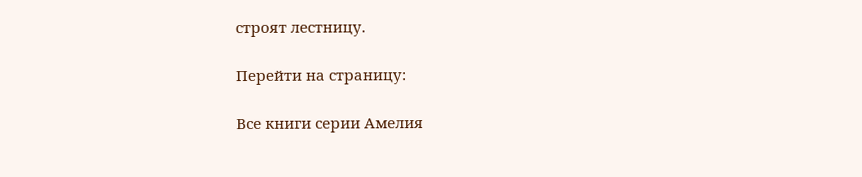строят лестницу.

Перейти на страницу:

Все книги серии Амелия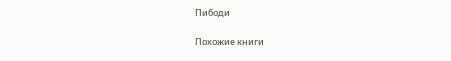Пибоди

Похожие книги